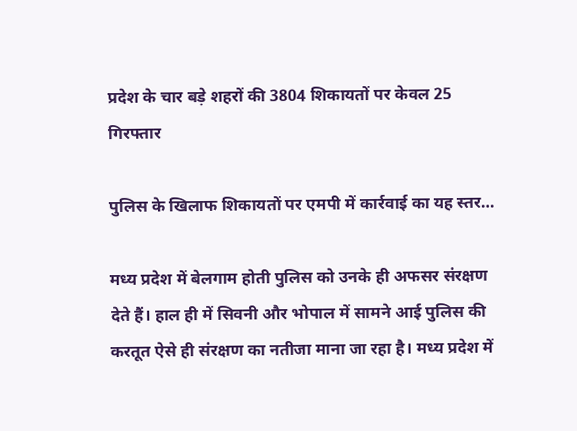प्रदेश के चार बड़े शहरों की 3804 शिकायतों पर केवल 25 गिरफ्तार

पुलिस के खिलाफ शिकायतों पर एमपी में कार्रवाई का यह स्तर…

मध्य प्रदेश में बेलगाम होती पुलिस को उनके ही अफसर संरक्षण देते हैं। हाल ही में सिवनी और भोपाल में सामने आई पुलिस की करतूत ऐसे ही संरक्षण का नतीजा माना जा रहा है। मध्य प्रदेश में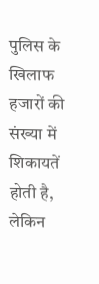पुलिस के खिलाफ हजारों की संख्या में शिकायतें होती है, लेकिन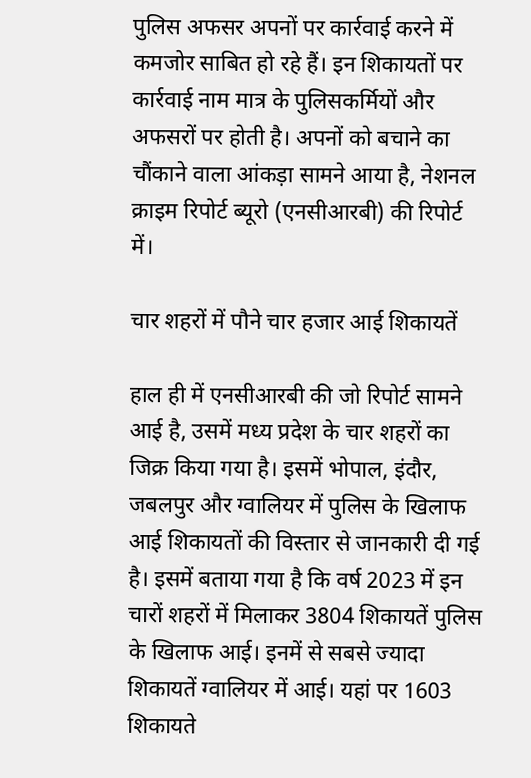पुलिस अफसर अपनों पर कार्रवाई करने में कमजोर साबित हो रहे हैं। इन शिकायतों पर कार्रवाई नाम मात्र के पुलिसकर्मियों और अफसरों पर होती है। अपनों को बचाने का चौंकाने वाला आंकड़ा सामने आया है, नेशनल क्राइम रिपोर्ट ब्यूरो (एनसीआरबी) की रिपोर्ट में।

चार शहरों में पौने चार हजार आई शिकायतें

हाल ही में एनसीआरबी की जो रिपोर्ट सामने आई है, उसमें मध्य प्रदेश के चार शहरों का जिक्र किया गया है। इसमें भोपाल, इंदौर, जबलपुर और ग्वालियर में पुलिस के खिलाफ आई शिकायतों की विस्तार से जानकारी दी गई है। इसमें बताया गया है कि वर्ष 2023 में इन चारों शहरों में मिलाकर 3804 शिकायतें पुलिस के खिलाफ आई। इनमें से सबसे ज्यादा शिकायतें ग्वालियर में आई। यहां पर 1603 शिकायते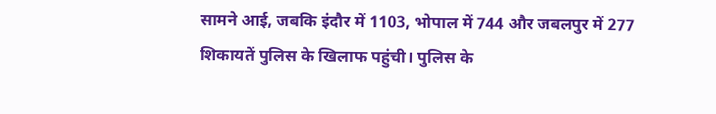सामने आई, जबकि इंदौर में 1103, भोपाल में 744 और जबलपुर में 277 शिकायतें पुलिस के खिलाफ पहुंची। पुलिस के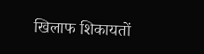खिलाफ शिकायतों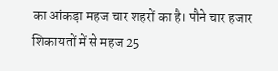का आंकड़ा महज चार शहरों का है। पौने चार हजार शिकायतों में से महज 25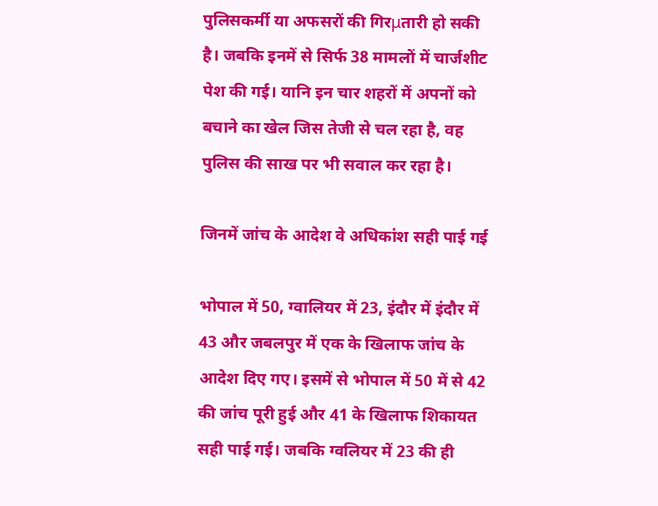पुलिसकर्मी या अफसरों की गिरμतारी हो सकी है। जबकि इनमें से सिर्फ 38 मामलों में चार्जशीट पेश की गई। यानि इन चार शहरों में अपनों को बचाने का खेल जिस तेजी से चल रहा है, वह पुलिस की साख पर भी सवाल कर रहा है।

जिनमें जांच के आदेश वे अधिकांश सही पाई गई

भोपाल में 50, ग्वालियर में 23, इंदौर में इंदौर में 43 और जबलपुर में एक के खिलाफ जांच के आदेश दिए गए। इसमें से भोपाल में 50 में से 42 की जांच पूरी हुई और 41 के खिलाफ शिकायत सही पाई गई। जबकि ग्वलियर में 23 की ही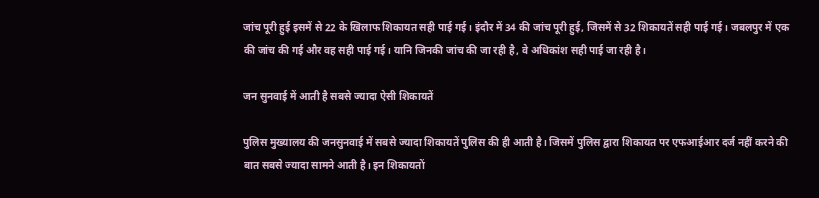जांच पूरी हुई इसमें से 22 के खिलाफ शिकायत सही पाई गई। इंदौर में 34 की जांच पूरी हुई, जिसमें से 32 शिकायतें सही पाई गई। जबलपुर में एक की जांच की गई और वह सही पाई गई। यानि जिनकी जांच की जा रही है, वे अधिकांश सही पाई जा रही है।

जन सुनवाई में आती है सबसे ज्यादा ऐसी शिकायतें

पुलिस मुख्यालय की जनसुनवाई में सबसे ज्यादा शिकायतें पुलिस की ही आती है। जिसमें पुलिस द्वारा शिकायत पर एफआईआर दर्ज नहीं करने की बात सबसे ज्यादा सामने आती है। इन शिकायतों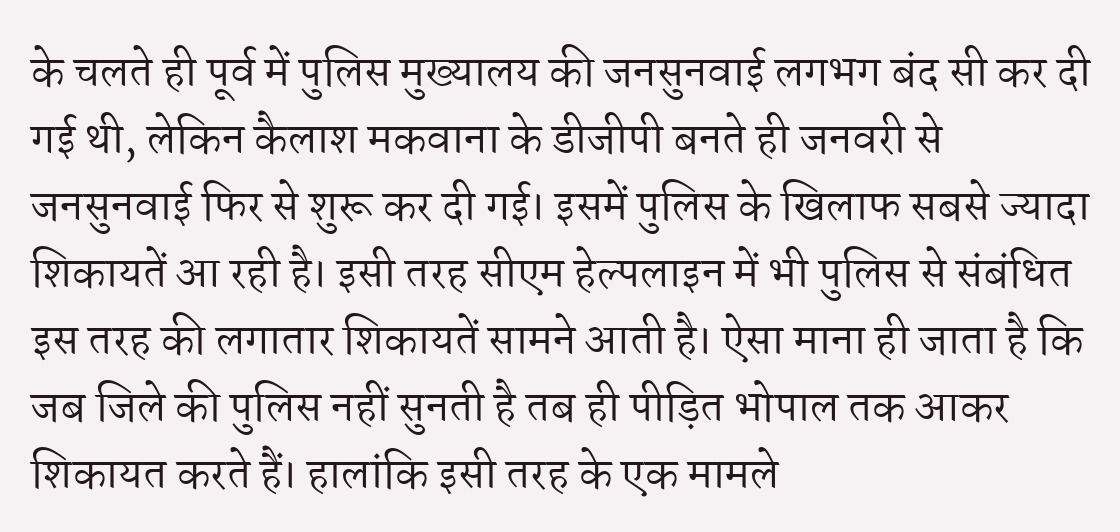के चलते ही पूर्व में पुलिस मुख्यालय की जनसुनवाई लगभग बंद सी कर दी गई थी, लेकिन कैलाश मकवाना के डीजीपी बनते ही जनवरी से जनसुनवाई फिर से शुरू कर दी गई। इसमें पुलिस के खिलाफ सबसे ज्यादा शिकायतें आ रही है। इसी तरह सीएम हेल्पलाइन में भी पुलिस से संबंधित इस तरह की लगातार शिकायतें सामने आती है। ऐसा माना ही जाता है कि जब जिले की पुलिस नहीं सुनती है तब ही पीड़ित भोपाल तक आकर शिकायत करते हैं। हालांकि इसी तरह के एक मामले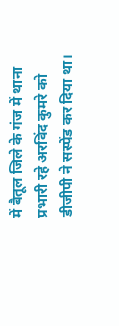में बैतूल जिले के गंज में थाना प्रभारी रहे अरविंद कुमरे को डीजीपी ने सस्पेंड कर दिया था।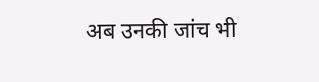अब उनकी जांच भी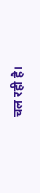चल रही है।